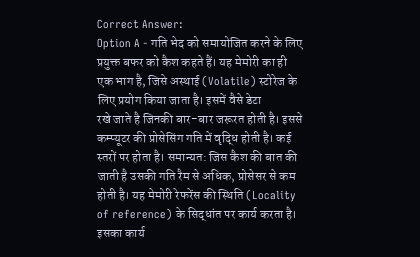Correct Answer:
Option A - गति भेद को समायोजित करने के लिए प्रयुक्त बफर को कैश कहते हैं। यह मेमोरी का ही एक भाग है, जिसे अस्थाई (Volatile) स्टोरेज के लिए प्रयोग किया जाता है। इसमें वैसे डेटा
रखे जाते है जिनकी बार-बार जरूरत होती है। इससे कम्प्यूटर की प्रोसेसिंग गति में वृद्धि होती है। कई स्तरों पर होता है। समान्यत: जिस कैश की बात की जाती है उसकी गति रैम से अधिक, प्रोसेसर से कम होती है। यह मेमोरी रेफरेंस की स्थिति (Locality of reference) के सिद्धांत पर कार्य करता है। इसका कार्य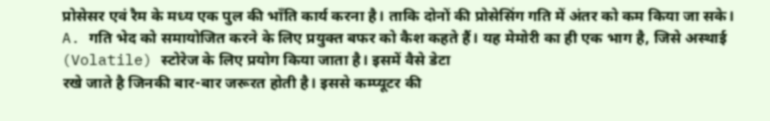प्रोसेसर एवं रैम के मध्य एक पुल की भाँति कार्य करना है। ताकि दोनों की प्रोसेसिंग गति में अंतर को कम किया जा सके।
A. गति भेद को समायोजित करने के लिए प्रयुक्त बफर को कैश कहते हैं। यह मेमोरी का ही एक भाग है, जिसे अस्थाई (Volatile) स्टोरेज के लिए प्रयोग किया जाता है। इसमें वैसे डेटा
रखे जाते है जिनकी बार-बार जरूरत होती है। इससे कम्प्यूटर की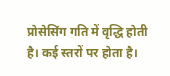प्रोसेसिंग गति में वृद्धि होती है। कई स्तरों पर होता है।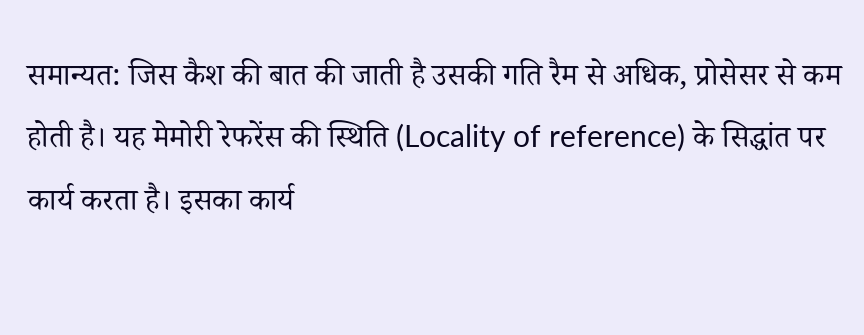समान्यत: जिस कैश की बात की जाती है उसकी गति रैम से अधिक, प्रोसेसर से कम होती है। यह मेमोरी रेफरेंस की स्थिति (Locality of reference) के सिद्धांत पर कार्य करता है। इसका कार्य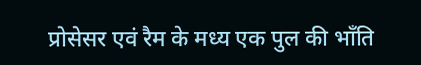प्रोसेसर एवं रैम के मध्य एक पुल की भाँति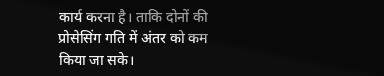कार्य करना है। ताकि दोनों की प्रोसेसिंग गति में अंतर को कम किया जा सके।